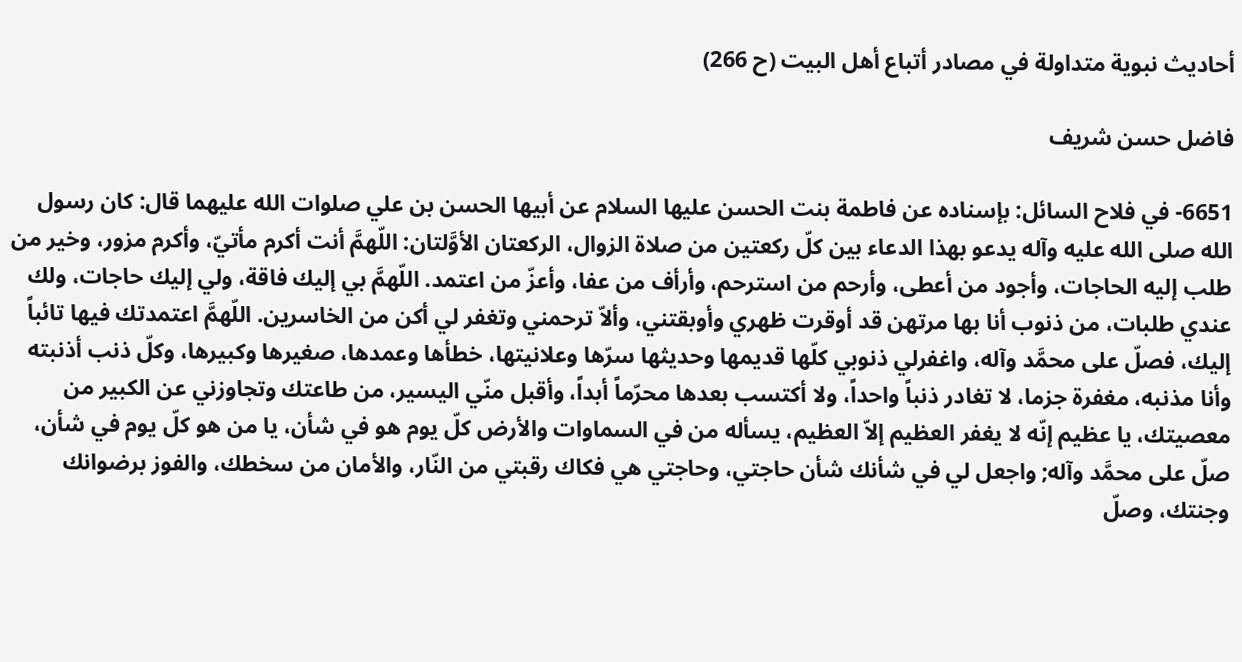أحاديث نبوية متداولة في مصادر أتباع أهل البيت (ح 266)

فاضل حسن شريف

6651- في فلاح السائل: بإسناده عن فاطمة بنت الحسن عليها السلام عن أبيها الحسن بن علي صلوات الله عليهما قال: كان رسول الله صلى الله عليه وآله يدعو بهذا الدعاء بين كلّ ركعتين من صلاة الزوال، الركعتان الأوَّلتان: اللّهمَّ أنت أكرم مأتيّ، وأكرم مزور، وخير من طلب إليه الحاجات، وأجود من أعطى، وأرحم من استرحم، وأرأف من عفا، وأعزّ من اعتمد. اللّهمَّ بي إليك فاقة، ولي إليك حاجات، ولك عندي طلبات، من ذنوب أنا بها مرتهن قد أوقرت ظهري وأوبقتني، وألاّ ترحمني وتغفر لي أكن من الخاسرين. اللّهمَّ اعتمدتك فيها تائباً إليك، فصلّ على محمَّد وآله، واغفرلي ذنوبي كلّها قديمها وحديثها سرّها وعلانيتها، خطأها وعمدها، صغيرها وكبيرها، وكلّ ذنب أذنبته وأنا مذنبه، مغفرة جزما، لا تغادر ذنباً واحداً، ولا أكتسب بعدها محرّماً أبداً، وأقبل منّي اليسير، من طاعتك وتجاوزني عن الكبير من معصيتك، يا عظيم إنّه لا يغفر العظيم إلاّ العظيم، يسأله من في السماوات والأرض كلّ يوم هو في شأن، يا من هو كلّ يوم في شأن، صلّ على محمَّد وآله; واجعل لي في شأنك شأن حاجتي، وحاجتي هي فكاك رقبتي من النّار، والأمان من سخطك، والفوز برضوانك وجنتك، وصلّ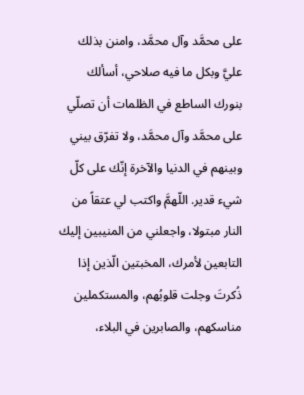على محمَّد وآل محمَّد، وامنن بذلك عليَّ وبكل ما فيه صلاحي، أسألك بنورك الساطع في الظلمات أن تصلّي على محمَّد وآل محمَّد، ولا تفرّق بيني وبينهم في الدنيا والآخرة إنّك على كلّ شيء قدير. اللّهمَّ واكتب لي عتقاً من النار مبتولا، واجعلني من المنيبين إليك التابعين لأمرك، المخبتين الّذين إذا ذُكرتَ وجلت قلوبُهم، والمستكملين مناسكهم، والصابرين في البلاء،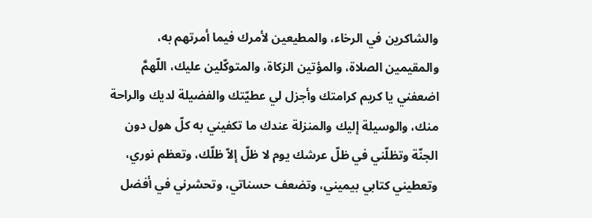والشاكرين في الرخاء، والمطيعين لأمرك فيما أمرتهم به، والمقيمين الصلاة، والمؤتين الزكاة، والمتوكّلين عليك، اللّهمَّ اضعفني يا كريم كرامتك وأجزل لي عطيّتك والفضيلة لديك والراحة منك، والوسيلة إليك والمنزلة عندك ما تكفيني به كلّ هول دون الجنّة وتظلّني في ظلّ عرشك يوم لا ظلّ إلاّ ظلّك، وتعظم نوري، وتعطيني كتابي بيميني، وتضعف حسناتي، وتحشرني في أفضل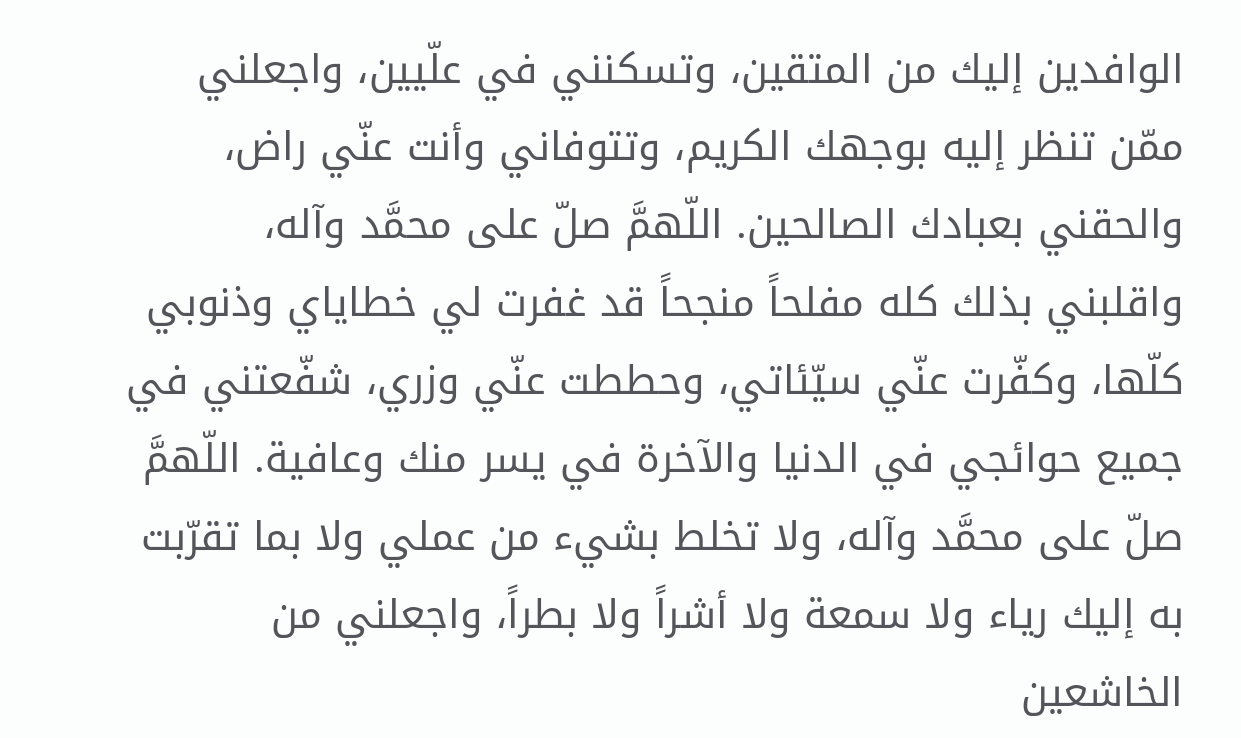الوافدين إليك من المتقين، وتسكنني في علّيين، واجعلني ممّن تنظر إليه بوجهك الكريم، وتتوفاني وأنت عنّي راض، والحقني بعبادك الصالحين. اللّهمَّ صلّ على محمَّد وآله، واقلبني بذلك كله مفلحاً منجحاً قد غفرت لي خطاياي وذنوبي كلّها، وكفّرت عنّي سيّئاتي، وحططت عنّي وزري، شفّعتني في جميع حوائجي في الدنيا والآخرة في يسر منك وعافية. اللّهمَّ صلّ على محمَّد وآله، ولا تخلط بشيء من عملي ولا بما تقرّبت به إليك رياء ولا سمعة ولا أشراً ولا بطراً، واجعلني من الخاشعين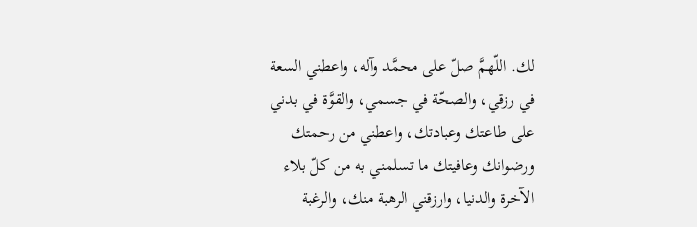لك. اللّهمَّ صلّ على محمَّد وآله، واعطني السعة في رزقي، والصحّة في جسمي، والقوَّة في بدني على طاعتك وعبادتك، واعطني من رحمتك ورضوانك وعافيتك ما تسلمني به من كلّ بلاء الآخرة والدنيا، وارزقني الرهبة منك، والرغبة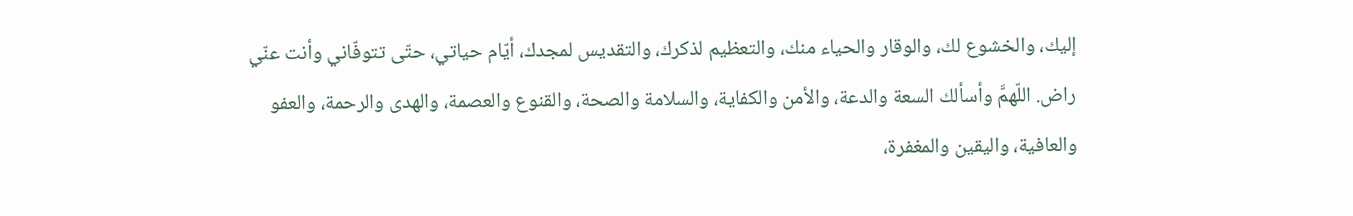إليك، والخشوع لك، والوقار والحياء منك، والتعظيم لذكرك، والتقديس لمجدك، أيّام حياتي، حتّى تتوفّاني وأنت عنّي راض. اللّهمَّ وأسألك السعة والدعة، والأمن والكفاية، والسلامة والصحة، والقنوع والعصمة، والهدى والرحمة، والعفو والعافية، واليقين والمغفرة،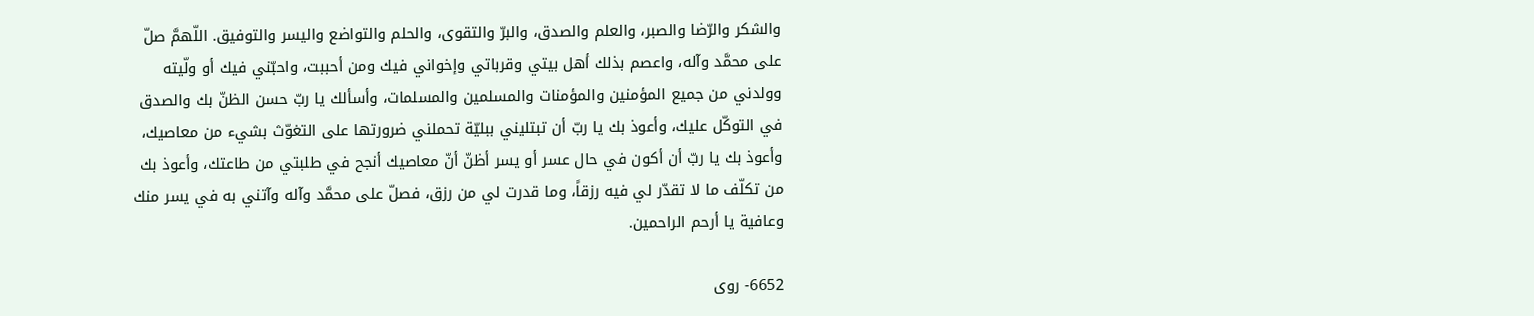والشكر والرّضا والصبر، والعلم والصدق، والبرّ والتقوى، والحلم والتواضع واليسر والتوفيق. اللّهمَّ صلّ على محمَّد وآله، واعصم بذلك أهل بيتي وقرباتي وإخواني فيك ومن أحببت، واحبّني فيك أو ولّيته وولدني من جميع المؤمنين والمؤمنات والمسلمين والمسلمات، وأسألك يا ربّ حسن الظنّ بك والصدق في التوكّل عليك، وأعوذ بك يا ربّ أن تبتليني ببليّة تحملني ضرورتها على التغوّث بشيء من معاصيك، وأعوذ بك يا ربّ أن أكون في حال عسر أو يسر أظنّ أنّ معاصيك أنجح في طلبتي من طاعتك، وأعوذ بك من تكلّف ما لا تقدّر لي فيه رزقاً، وما قدرت لي من رزق، فصلّ على محمَّد وآله وآتني به في يسر منك وعافية يا أرحم الراحمين.

6652- روى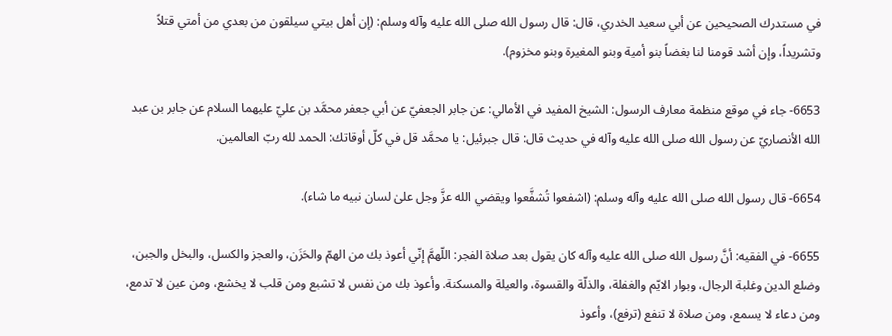في مستدرك الصحيحين عن أبي سعيد الخدري، قال: قال رسول الله صلى الله عليه وآله وسلم: (إن أهل بيتي سيلقون من بعدي من أمتي قتلاً وتشريداً، وإن أشد قومنا لنا بغضاً بنو أمية وبنو المغيرة وبنو مخزوم).

6653- جاء في موقع منظمة معارف الرسول: الشيخ المفيد في الأمالي: عن جابر الجعفيّ عن أبي جعفر محمَّد بن عليّ عليهما السلام عن جابر بن عبد الله الأنصاريّ عن رسول الله صلى الله عليه وآله في حديث قال: قال جبرئيل: يا محمَّد قل في كلّ أوقاتك: الحمد لله ربّ العالمين.

6654- قال رسول الله صلى ‌الله‌ عليه‌ وآله‌ وسلم: (اشفعوا تُشفَّعوا ويقضي الله عزَّ وجل علىٰ لسان نبيه ما شاء).

6655- في الفقيه: أنَّ رسول الله صلى الله عليه وآله كان يقول بعد صلاة الفجر: اللّهمَّ إنّي أعوذ بك من الهمّ والحَزَن، والعجز والكسل، والبخل والجبن، وضلع الدين وغلبة الرجال، وبوار الايّم والغفلة، والذلّة والقسوة، والعيلة والمسكنة. وأعوذ بك من نفس لا تشبع ومن قلب لا يخشع، ومن عين لا تدمع، ومن دعاء لا يسمع، ومن صلاة لا تنفع (ترفع)، وأعوذ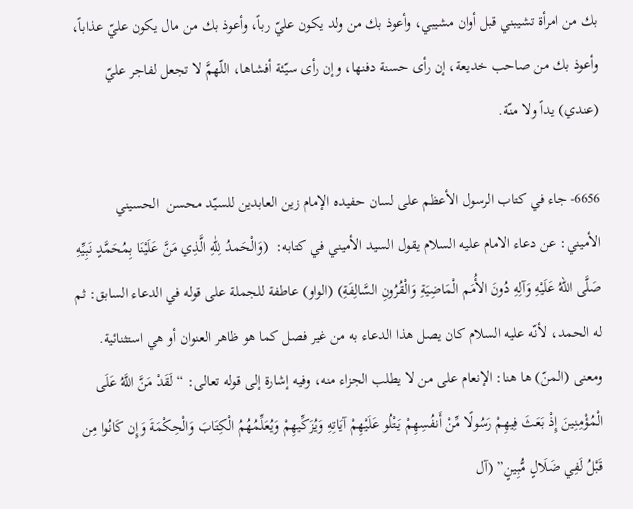بك من امرأة تشيبني قبل أوان مشيبي، وأعوذ بك من ولد يكون عليّ رباً، وأعوذ بك من مال يكون عليّ عذاباً، وأعوذ بك من صاحب خديعة، إن رأى حسنة دفنها، وإن رأى سيّئة أفشاها، اللّهمَّ لا تجعل لفاجر عليّ (عندي) يداً ولا منّة.

6656- جاء في کتاب الرسول الأعظم على لسان حفيده الإمام زين العابدين للسيّد محسن  الحسيني الأميني: عن دعاء الامام عليه السلام يقول السيد الأميني في كتابه:  (وَالْحَمدُ لِلّٰهِ الَّذِي مَنَّ عَلَيْنَا بِمُحَمَّدٍ نَبِيِّهِ صَلَّى اللهُ عَلَيْهِ وَآلِهِ دُونَ الأُمَم الْمَاضِيَةِ وَالْقُرُونِ السَّالِفَةِ) (الواو) عاطفة للجملة على قوله في الدعاء السابق: ثم له الحمد، لأنّه عليه السلام كان يصل هذا الدعاء به من غير فصل كما هو ظاهر العنوان أو هي استثنائية. ومعنى (المنّ) ها هنا: الإنعام على من لا يطلب الجزاء منه، وفيه إشارة إلى قوله تعالى: “لَقَدْ مَنَّ اللَّهُ عَلَى الْمُؤْمِنِينَ إِذْ بَعَثَ فِيهِمْ رَسُولًا مِّنْ أَنفُسِهِمْ يَتْلُو عَلَيْهِمْ آيَاتِهِ وَيُزَكِّيهِمْ وَيُعَلِّمُهُمُ الْكِتَابَ وَالْحِكْمَةَ وَإِن كَانُوا مِن قَبْلُ لَفِي ضَلَالٍ مُّبِينٍ” (آل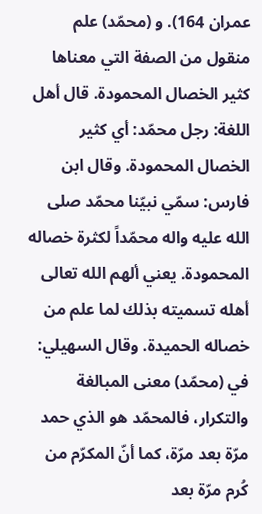عمران 164). و (محمّد) علم منقول من الصفة التي معناها كثير الخصال المحمودة. قال أهل اللغة: رجل محمّد: أي كثير الخصال المحمودة. وقال ابن فارس: سمّي نبيّنا محمّد صلى الله عليه واله محمّداً لكثرة خصاله المحمودة. يعني ألهم الله تعالى أهله تسميته بذلك لما علم من خصاله الحميدة. وقال السهيلي: في (محمّد) معنى المبالغة والتكرار، فالمحمّد هو الذي حمد مرّة بعد مرّة، كما أنّ المكرّم من كُرم مرّة بعد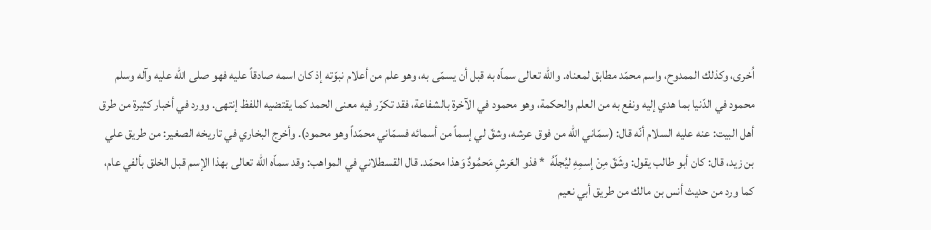اُخرى، وكذلك الممدوح، واسم محمّد مطابق لمعناه. والله تعالى سماّه به قبل أن يسمّى به، وهو علم من أعلام نبوّته إذ كان اسمه صادقاً عليه فهو صلى الله عليه وآله وسلم محمود في الدّنيا بما هدي إليه ونفع به من العلم والحكمة، وهو محمود في الآخرة بالشفاعة، فقد تكرّر فيه معنى الحمد كما يقتضيه اللفظ إنتهى. وورد في أخبار كثيرة من طرق أهل البيت: عنه عليه السلام أنّه قال: (سمّاني الله من فوق عرشه، وشقّ لي إسماً من أسمائه فسمّاني محمّداً وهو محمود). وأخرج البخاري في تاريخه الصغير: من طريق علي بن زيد، قال: كان أبو طالب يقول: وشَقّ مِنْ إسمِهِ ليُجلّهُ  * فذو العَرشِ مَحمُودٌ وَهذا محمّد. قال القسطلاني في المواهب: وقد سماّه الله تعالى بهذا الإسم قبل الخلق بألفي عام، كما ورد من حديث أنس بن مالك من طريق أبي نعيم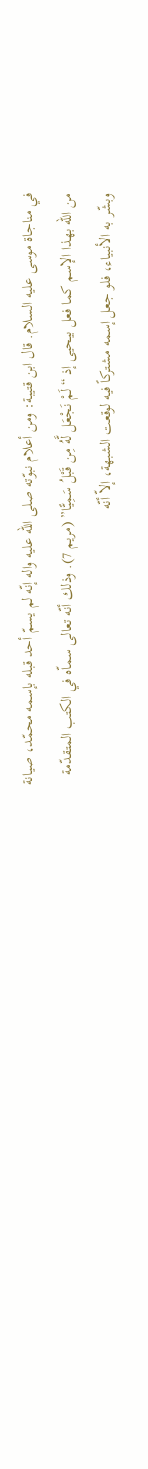في مناجاة موسى عليه السلام. قال ابن قتيبة: ومن أعلام نبوّته صلى الله عليه واله إنّه لم يسمّ أحد قبله بإسمه محمّد، صيانة من الله بهذا الإسم كما فعل بيحيى إذ “لَمْ نَجْعَل لَّهُ مِن قَبْلُ سَمِيًّا” (مريم 7). وذلك أنّه تعالى سماّه في الكتب المتقدّمة وبشّر به الأنبياء، فلو جعل إسمه مشتركاً فيه لوقعت الشبهة، إلاّ أنّه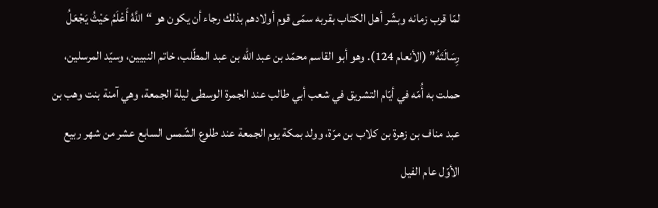لمّا قرب زمانه وبشّر أهل الكتاب بقربه سمّى قوم أولادهم بذلك رجاء أن يكون هو “اللَّهُ أَعْلَمُ حَيْثُ يَجْعَلُ رِسَالَتَهُ” (الأنعام 124). وهو أبو القاسم محمّد بن عبد الله بن عبد المطّلب، خاتم النبيين، وسيّد المرسلين، حملت به أُمّه في أيّام التشريق في شعب أبي طالب عند الجمرة الوسطى ليلة الجمعة، وهي آمنة بنت وهب بن عبد مناف بن زهرة بن كلاب بن مرّة، وولد بمكة يوم الجمعة عند طلوع الشّمس السابع عشر من شهر ربيع الأوّل عام الفيل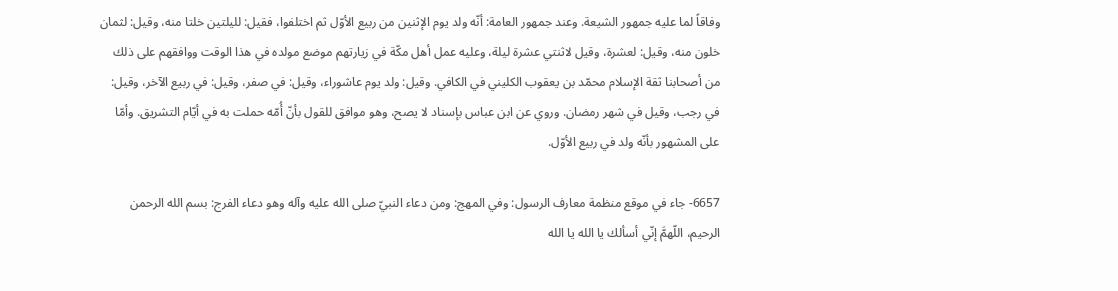وفاقاً لما عليه جمهور الشيعة. وعند جمهور العامة: أنّه ولد يوم الإثنين من ربيع الأوّل ثم اختلفوا، فقيل: لليلتين خلتا منه، وقيل: لثمان خلون منه، وقيل: لعشرة، وقيل لاثنتي عشرة ليلة، وعليه عمل أهل مكّة في زيارتهم موضع مولده في هذا الوقت ووافقهم على ذلك من أصحابنا ثقة الإسلام محمّد بن يعقوب الكليني في الكافي. وقيل: ولد يوم عاشوراء، وقيل: في صفر، وقيل: في ربيع الآخر، وقيل: في رجب، وقيل في شهر رمضان. وروي عن ابن عباس بإسناد لا يصح، وهو موافق للقول بأنّ أُمّه حملت به في أيّام التشريق. وأمّا على المشهور بأنّه ولد في ربيع الأوّل.

6657- جاء في موقع منظمة معارف الرسول: وفي المهج: ومن دعاء النبيّ صلى الله عليه وآله وهو دعاء الفرج: بسم الله الرحمن الرحيم، اللّهمَّ إنّي أسألك يا الله يا الله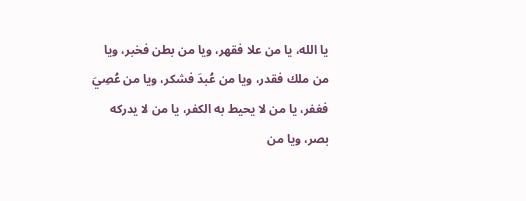يا الله، يا من علا فقهر، ويا من بطن فخبر، ويا من ملك فقدر، ويا من عُبدَ فشكر، ويا من عُصِيَ فغفر، يا من لا يحيط به الكفر، يا من لا يدركه بصر، ويا من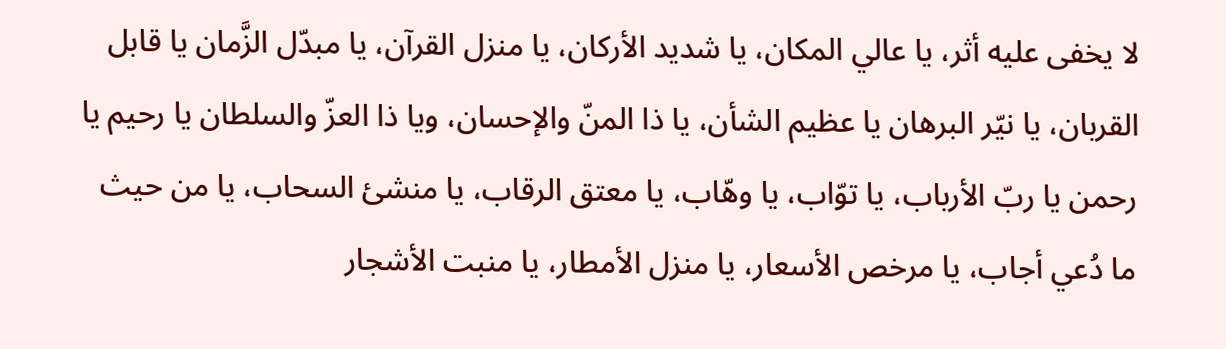لا يخفى عليه أثر، يا عالي المكان، يا شديد الأركان، يا منزل القرآن، يا مبدّل الزَّمان يا قابل القربان، يا نيّر البرهان يا عظيم الشأن، يا ذا المنّ والإحسان، ويا ذا العزّ والسلطان يا رحيم يا رحمن يا ربّ الأرباب، يا توّاب، يا وهّاب، يا معتق الرقاب، يا منشئ السحاب، يا من حيث ما دُعي أجاب، يا مرخص الأسعار، يا منزل الأمطار، يا منبت الأشجار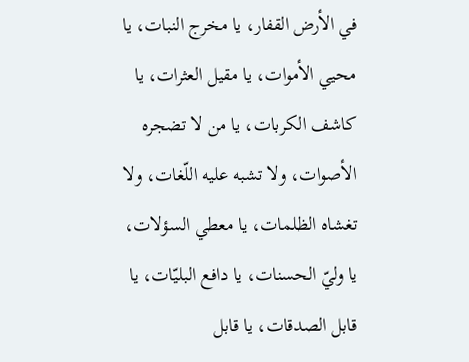في الأرض القفار، يا مخرج النبات، يا محيي الأموات، يا مقيل العثرات، يا كاشف الكربات، يا من لا تضجره الأصوات، ولا تشبه عليه اللّغات، ولا تغشاه الظلمات، يا معطي السؤلات، يا وليّ الحسنات، يا دافع البليّات، يا قابل الصدقات، يا قابل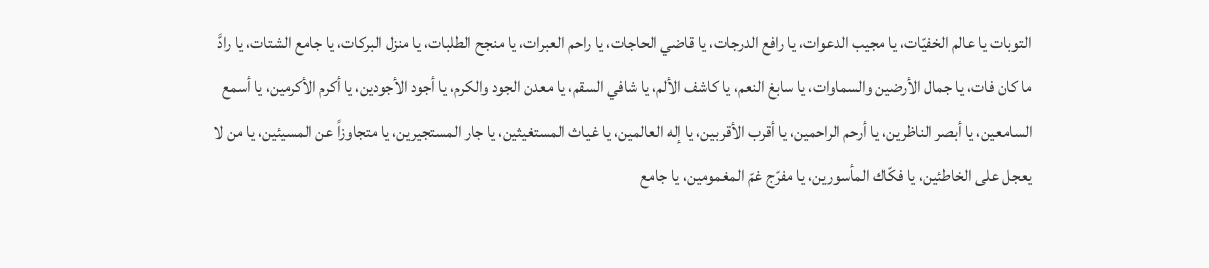التوبات يا عالم الخفيّات، يا مجيب الدعوات، يا رافع الدرجات، يا قاضي الحاجات، يا راحم العبرات، يا منجح الطلبات، يا منزل البركات، يا جامع الشتات، يا رادَّ ما كان فات، يا جمال الأرضين والسماوات، يا سابغ النعم، يا كاشف الألم، يا شافي السقم، يا معدن الجود والكرم، يا أجود الأجودين، يا أكرم الأكرمين، يا أسمع السامعين، يا أبصر الناظرين، يا أرحم الراحمين، يا أقرب الأقربين، يا إله العالمين، يا غياث المستغيثين، يا جار المستجيرين، يا متجاوزاً عن المسيئين، يا من لا يعجل على الخاطئين، يا فكّاك المأسورين، يا مفرّج غمّ المغمومين، يا جامع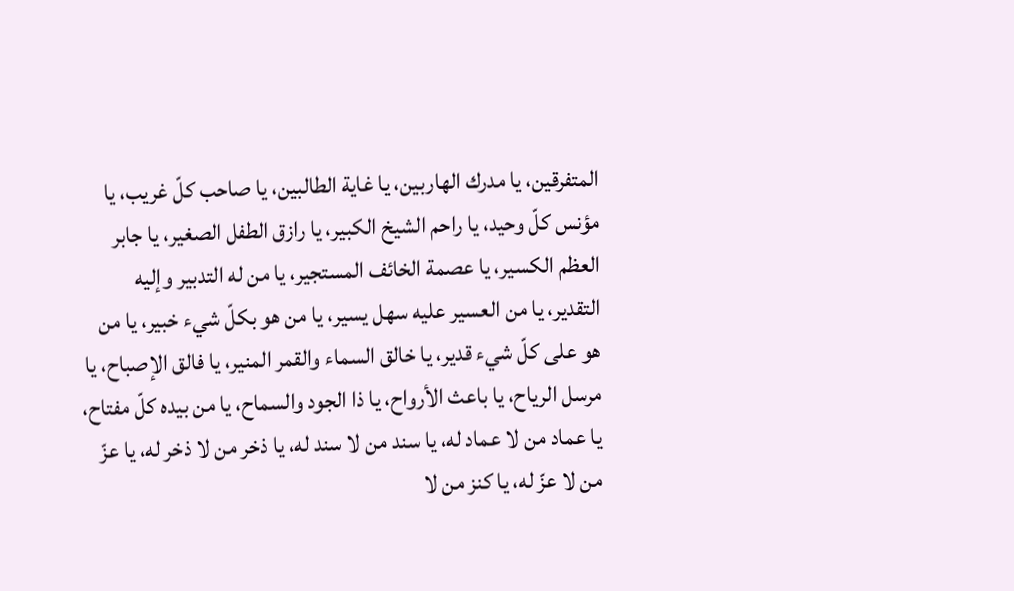المتفرقين، يا مدرك الهاربين، يا غاية الطالبين، يا صاحب كلّ غريب، يا مؤنس كلّ وحيد، يا راحم الشيخ الكبير، يا رازق الطفل الصغير، يا جابر العظم الكسير، يا عصمة الخائف المستجير، يا من له التدبير وإليه التقدير، يا من العسير عليه سهل يسير، يا من هو بكلّ شيء خبير، يا من هو على كلّ شيء قدير، يا خالق السماء والقمر المنير، يا فالق الإصباح، يا مرسل الرياح، يا باعث الأرواح، يا ذا الجود والسماح، يا من بيده كلّ مفتاح، يا عماد من لا عماد له، يا سند من لا سند له، يا ذخر من لا ذخر له، يا عزّ من لا عزّ له، يا كنز من لا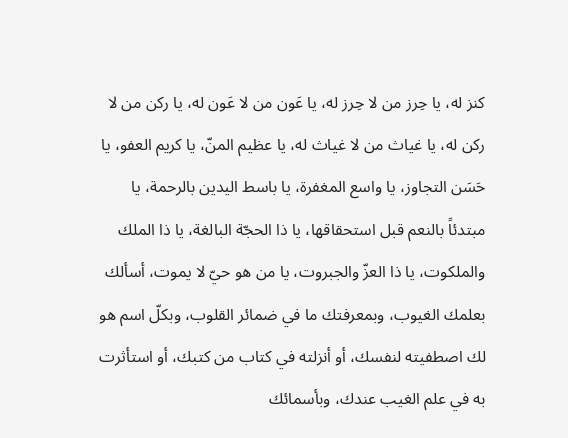كنز له، يا حِرز من لا حِرز له، يا عَون من لا عَون له، يا ركن من لا ركن له، يا غياث من لا غياث له، يا عظيم المنّ، يا كريم العفو، يا حَسَن التجاوز، يا واسع المغفرة، يا باسط اليدين بالرحمة، يا مبتدئاً بالنعم قبل استحقاقها، يا ذا الحجّة البالغة، يا ذا الملك والملكوت، يا ذا العزّ والجبروت، يا من هو حيّ لا يموت، أسألك بعلمك الغيوب، وبمعرفتك ما في ضمائر القلوب، وبكلّ اسم هو لك اصطفيته لنفسك، أو أنزلته في كتاب من كتبك، أو استأثرت به في علم الغيب عندك، وبأسمائك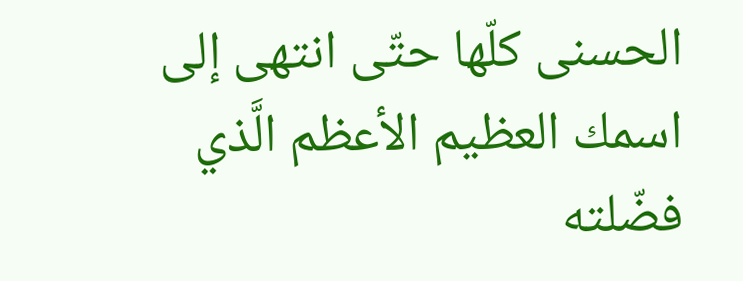الحسنى كلّها حتّى انتهى إلى اسمك العظيم الأعظم الَّذي فضّلته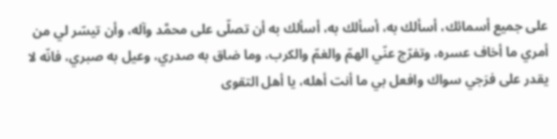على جميع أسمائك، أسألك به، أسألك به، أسألك به أن تصلّى على محمَّد وآله، وأن تيسّر لي من أمري ما أخاف عسره، وتفرّج عنّي الهمّ والغمّ والكرب، وما ضاق به صدري، وعيل به صبري، فانّه لا يقدر على فرَجي سواك وافعل بي ما أنت أهله، يا أهل التقوى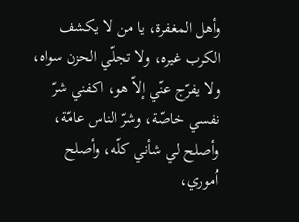وأهل المغفرة، يا من لا يكشف الكرب غيره، ولا تجلّي الحزن سواه، ولا يفرّج عنّي إلاّ هو، اكفني شرّ نفسي خاصّة، وشرّ الناس عامّة، وأصلح لي شأني كلّه، وأصلح اُموري،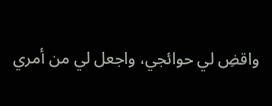واقضِ لي حوائجي، واجعل لي من أمري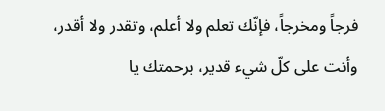فرجاً ومخرجاً، فإنّك تعلم ولا أعلم، وتقدر ولا أقدر، وأنت على كلّ شيء قدير، برحمتك يا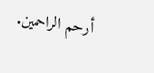أرحم الراحمين.